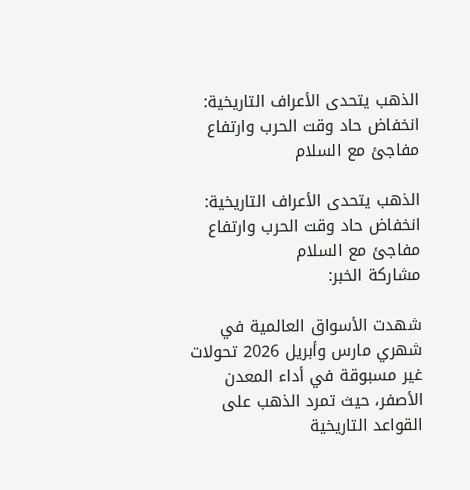الذهب يتحدى الأعراف التاريخية: انخفاض حاد وقت الحرب وارتفاع مفاجئ مع السلام

الذهب يتحدى الأعراف التاريخية: انخفاض حاد وقت الحرب وارتفاع مفاجئ مع السلام
مشاركة الخبر:

شهدت الأسواق العالمية في شهري مارس وأبريل 2026 تحولات غير مسبوقة في أداء المعدن الأصفر، حيث تمرد الذهب على القواعد التاريخية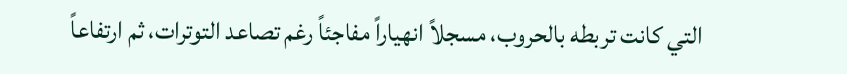التي كانت تربطه بالحروب، مسجلاً انهياراً مفاجئاً رغم تصاعد التوترات، ثم ارتفاعاً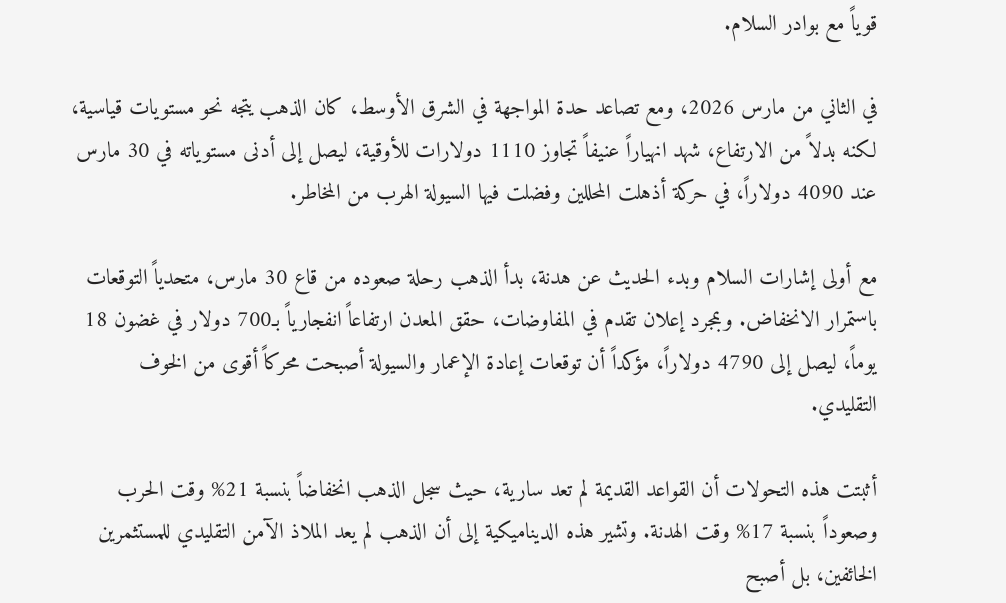قوياً مع بوادر السلام.

في الثاني من مارس 2026، ومع تصاعد حدة المواجهة في الشرق الأوسط، كان الذهب يتجه نحو مستويات قياسية، لكنه بدلاً من الارتفاع، شهد انهياراً عنيفاً تجاوز 1110 دولارات للأوقية، ليصل إلى أدنى مستوياته في 30 مارس عند 4090 دولاراً، في حركة أذهلت المحللين وفضلت فيها السيولة الهرب من المخاطر.

مع أولى إشارات السلام وبدء الحديث عن هدنة، بدأ الذهب رحلة صعوده من قاع 30 مارس، متحدياً التوقعات باستمرار الانخفاض. وبمجرد إعلان تقدم في المفاوضات، حقق المعدن ارتفاعاً انفجارياً بـ700 دولار في غضون 18 يوماً، ليصل إلى 4790 دولاراً، مؤكداً أن توقعات إعادة الإعمار والسيولة أصبحت محركاً أقوى من الخوف التقليدي.

أثبتت هذه التحولات أن القواعد القديمة لم تعد سارية، حيث سجل الذهب انخفاضاً بنسبة 21% وقت الحرب وصعوداً بنسبة 17% وقت الهدنة. وتشير هذه الديناميكية إلى أن الذهب لم يعد الملاذ الآمن التقليدي للمستثمرين الخائفين، بل أصبح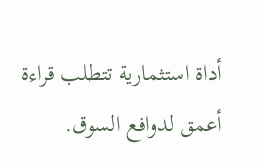أداة استثمارية تتطلب قراءة أعمق لدوافع السوق.